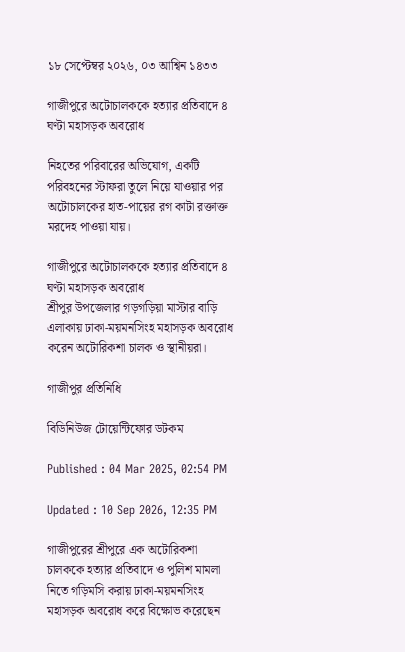১৮ সেপ্টেম্বর ২০২৬, ০৩ আশ্বিন ১৪৩৩

গাজীপুরে অটোচালককে হত্যার প্রতিবাদে ৪ ঘণ্টা মহাসড়ক অবরোধ

নিহতের পরিবারের অভিযোগ, একটি পরিবহনের স্টাফরা তুলে নিয়ে যাওয়ার পর অটোচালকের হাত-পায়ের রগ কাটা রক্তাক্ত মরদেহ পাওয়া যায়।

গাজীপুরে অটোচালককে হত্যার প্রতিবাদে ৪ ঘণ্টা মহাসড়ক অবরোধ
শ্রীপুর উপজেলার গড়গড়িয়া মাস্টার বাড়ি এলাকায় ঢাকা-ময়মনসিংহ মহাসড়ক অবরোধ করেন অটোরিকশা চালক ও স্থানীয়রা।

গাজীপুর প্রতিনিধি

বিডিনিউজ টোয়েন্টিফোর ডটকম

Published : 04 Mar 2025, 02:54 PM

Updated : 10 Sep 2026, 12:35 PM

গাজীপুরের শ্রীপুরে এক অটোরিকশা চালককে হত্যার প্রতিবাদে ও পুলিশ মামলা নিতে গড়িমসি করায় ঢাকা-ময়মনসিংহ মহাসড়ক অবরোধ করে বিক্ষোভ করেছেন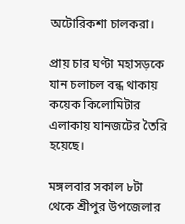অটোরিকশা চালকরা।

প্রায় চার ঘণ্টা মহাসড়কে যান চলাচল বন্ধ থাকায় কয়েক কিলোমিটার এলাকায় যানজটের তৈরি হয়েছে।

মঙ্গলবার সকাল ৮টা থেকে শ্রীপুর উপজেলার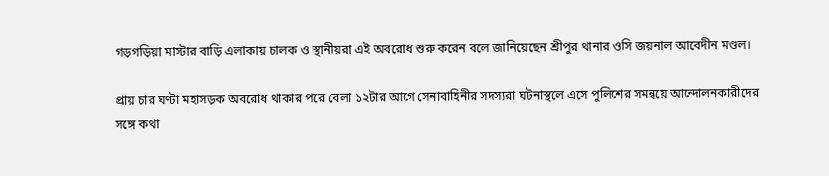গড়গড়িয়া মাস্টার বাড়ি এলাকায় চালক ও স্থানীয়রা এই অবরোধ শুরু করেন বলে জানিয়েছেন শ্রীপুর থানার ওসি জয়নাল আবেদীন মণ্ডল।

প্রায় চার ঘণ্টা মহাসড়ক অবরোধ থাকার পরে বেলা ১২টার আগে সেনাবাহিনীর সদস্যরা ঘটনাস্থলে এসে পুলিশের সমন্বয়ে আন্দোলনকারীদের সঙ্গে কথা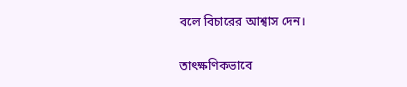বলে বিচারের আশ্বাস দেন।

তাৎক্ষণিকভাবে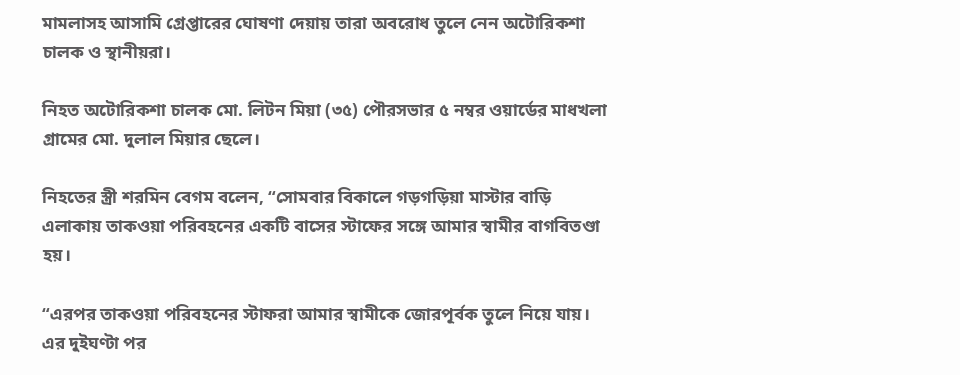মামলাসহ আসামি গ্রেপ্তারের ঘোষণা দেয়ায় তারা অবরোধ তুলে নেন অটোরিকশা চালক ও স্থানীয়রা।

নিহত অটোরিকশা চালক মো. লিটন মিয়া (৩৫) পৌরসভার ৫ নম্বর ওয়ার্ডের মাধখলা গ্রামের মো. দুলাল মিয়ার ছেলে।

নিহতের স্ত্রী শরমিন বেগম বলেন, “সোমবার বিকালে গড়গড়িয়া মাস্টার বাড়ি এলাকায় তাকওয়া পরিবহনের একটি বাসের স্টাফের সঙ্গে আমার স্বামীর বাগবিতণ্ডা হয়।

“এরপর তাকওয়া পরিবহনের স্টাফরা আমার স্বামীকে জোরপূর্বক তুলে নিয়ে যায়। এর দুইঘণ্টা পর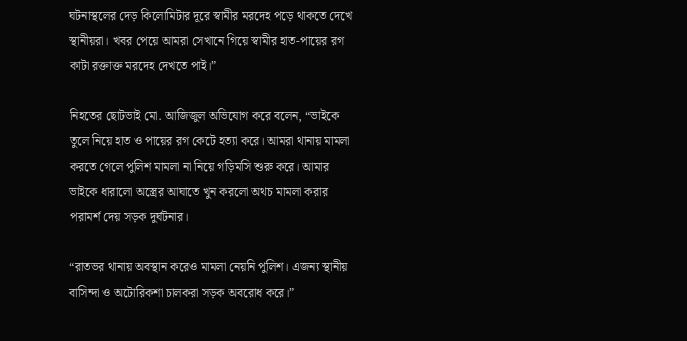ঘটনাস্থলের দেড় কিলোমিটার দূরে স্বামীর মরদেহ পড়ে থাকতে দেখে স্থানীয়রা। খবর পেয়ে আমরা সেখানে গিয়ে স্বামীর হাত-পায়ের রগ কাটা রক্তাক্ত মরদেহ দেখতে পাই।”

নিহতের ছোটভাই মো. আজিজুল অভিযোগ করে বলেন, “ভাইকে তুলে নিয়ে হাত ও পায়ের রগ কেটে হত্যা করে। আমরা থানায় মামলা করতে গেলে পুলিশ মামলা না নিয়ে গড়িমসি শুরু করে। আমার ভাইকে ধারালো অস্ত্রের আঘাতে খুন করলো অথচ মামলা করার পরামর্শ দেয় সড়ক দুর্ঘটনার।

“রাতভর থানায় অবস্থান করেও মামলা নেয়নি পুলিশ। এজন্য স্থানীয় বাসিন্দা ও অটোরিকশা চালকরা সড়ক অবরোধ করে।”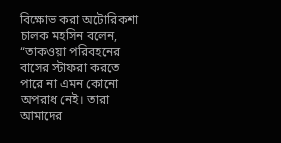বিক্ষোভ করা অটোরিকশা চালক মহসিন বলেন, “তাকওয়া পরিবহনের বাসের স্টাফরা করতে পারে না এমন কোনো অপরাধ নেই। তারা আমাদের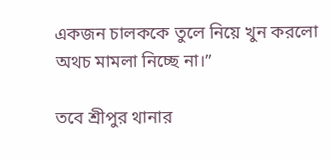একজন চালককে তুলে নিয়ে খুন করলো অথচ মামলা নিচ্ছে না।”

তবে শ্রীপুর থানার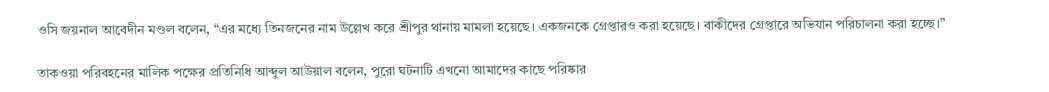ওসি জয়নাল আবেদীন মণ্ডল বলেন, “এর মধ্যে তিনজনের নাম উল্লেখ করে শ্রীপুর থানায় মামলা হয়েছে। একজনকে গ্রেপ্তারও করা হয়েছে। বাকীদের গ্রেপ্তারে অভিযান পরিচালনা করা হচ্ছে।”

তাকওয়া পরিবহনের মালিক পক্ষের প্রতিনিধি আব্দুল আউয়াল বলেন, পুরো ঘটনাটি এখনো আমাদের কাছে পরিষ্কার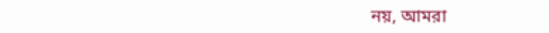নয়, আমরা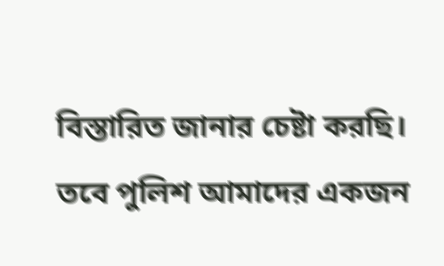বিস্তারিত জানার চেষ্টা করছি। তবে পুলিশ আমাদের একজন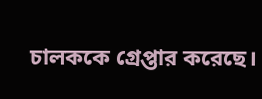চালককে গ্রেপ্তার করেছে।